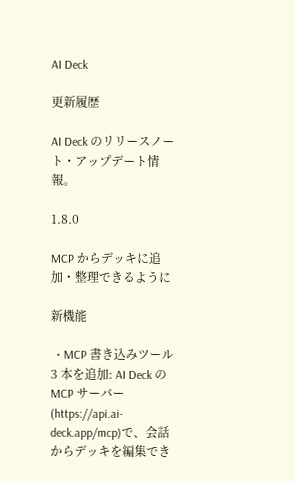AI Deck

更新履歴

AI Deck のリリースノート・アップデート情報。

1.8.0

MCP からデッキに追加・整理できるように

新機能

  • MCP 書き込みツール 3 本を追加: AI Deck の MCP サーバー(https://api.ai-deck.app/mcp)で、会話からデッキを編集でき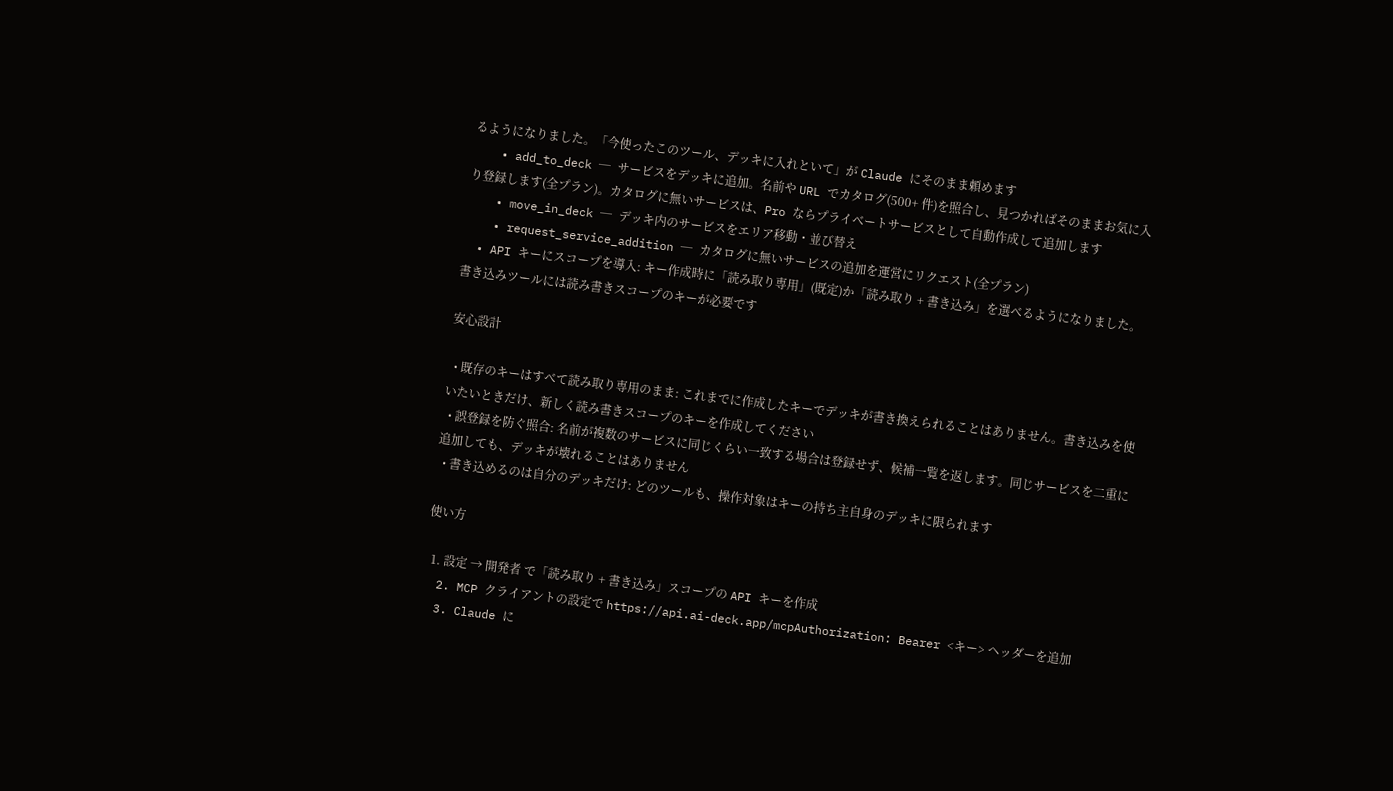るようになりました。「今使ったこのツール、デッキに入れといて」が Claude にそのまま頼めます
    • add_to_deck ─ サービスをデッキに追加。名前や URL でカタログ(500+ 件)を照合し、見つかればそのままお気に入り登録します(全プラン)。カタログに無いサービスは、Pro ならプライベートサービスとして自動作成して追加します
    • move_in_deck ─ デッキ内のサービスをエリア移動・並び替え
    • request_service_addition ─ カタログに無いサービスの追加を運営にリクエスト(全プラン)
  • API キーにスコープを導入: キー作成時に「読み取り専用」(既定)か「読み取り + 書き込み」を選べるようになりました。書き込みツールには読み書きスコープのキーが必要です

安心設計

  • 既存のキーはすべて読み取り専用のまま: これまでに作成したキーでデッキが書き換えられることはありません。書き込みを使いたいときだけ、新しく読み書きスコープのキーを作成してください
  • 誤登録を防ぐ照合: 名前が複数のサービスに同じくらい一致する場合は登録せず、候補一覧を返します。同じサービスを二重に追加しても、デッキが壊れることはありません
  • 書き込めるのは自分のデッキだけ: どのツールも、操作対象はキーの持ち主自身のデッキに限られます

使い方

  1. 設定 → 開発者 で「読み取り + 書き込み」スコープの API キーを作成
  2. MCP クライアントの設定で https://api.ai-deck.app/mcpAuthorization: Bearer <キー> ヘッダーを追加
  3. Claude に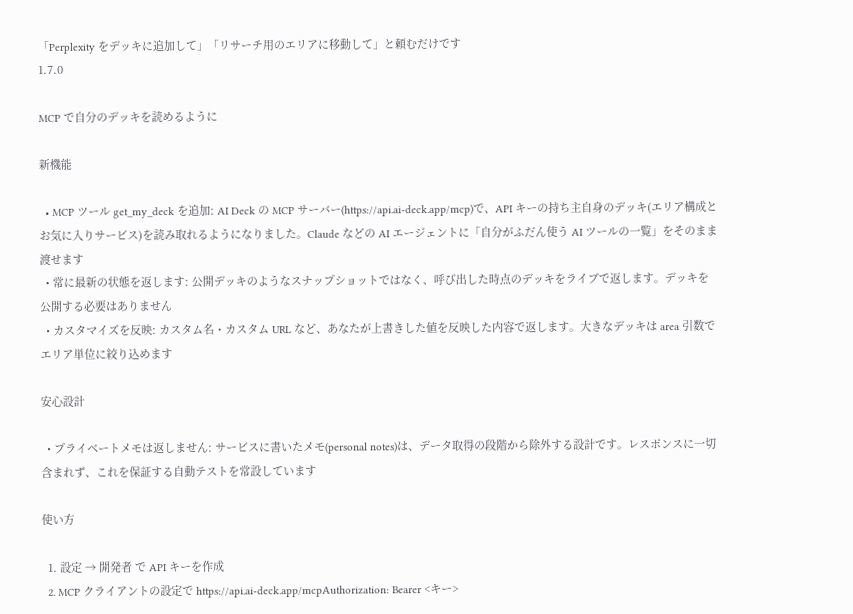「Perplexity をデッキに追加して」「リサーチ用のエリアに移動して」と頼むだけです
1.7.0

MCP で自分のデッキを読めるように

新機能

  • MCP ツール get_my_deck を追加: AI Deck の MCP サーバー(https://api.ai-deck.app/mcp)で、API キーの持ち主自身のデッキ(エリア構成とお気に入りサービス)を読み取れるようになりました。Claude などの AI エージェントに「自分がふだん使う AI ツールの一覧」をそのまま渡せます
  • 常に最新の状態を返します: 公開デッキのようなスナップショットではなく、呼び出した時点のデッキをライブで返します。デッキを公開する必要はありません
  • カスタマイズを反映: カスタム名・カスタム URL など、あなたが上書きした値を反映した内容で返します。大きなデッキは area 引数でエリア単位に絞り込めます

安心設計

  • プライベートメモは返しません: サービスに書いたメモ(personal notes)は、データ取得の段階から除外する設計です。レスポンスに一切含まれず、これを保証する自動テストを常設しています

使い方

  1. 設定 → 開発者 で API キーを作成
  2. MCP クライアントの設定で https://api.ai-deck.app/mcpAuthorization: Bearer <キー>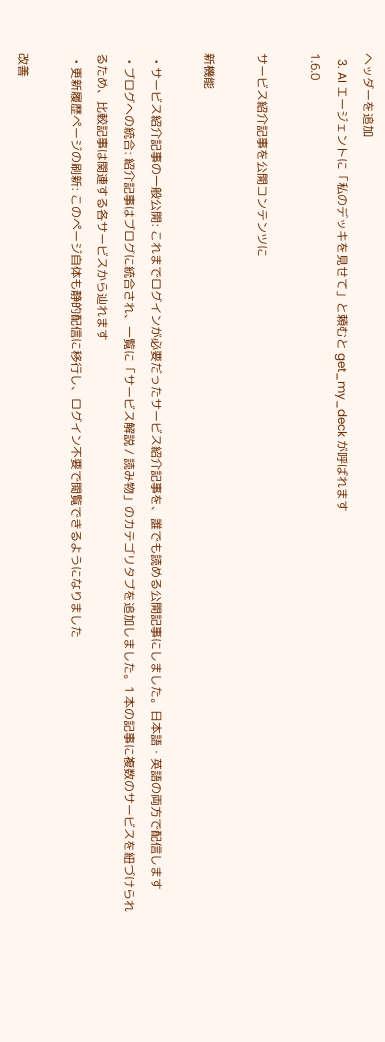ヘッダーを追加
  3. AI エージェントに「私のデッキを見せて」と頼むと get_my_deck が呼ばれます
1.6.0

サービス紹介記事を公開コンテンツに

新機能

  • サービス紹介記事の一般公開: これまでログインが必要だったサービス紹介記事を、誰でも読める公開記事にしました。日本語・英語の両方で配信します
  • ブログへの統合: 紹介記事はブログに統合され、一覧に「サービス解説 / 読み物」のカテゴリタブを追加しました。1 本の記事に複数のサービスを紐づけられるため、比較記事は関連する各サービスから辿れます
  • 更新履歴ページの刷新: このページ自体も静的配信に移行し、ログイン不要で閲覧できるようになりました

改善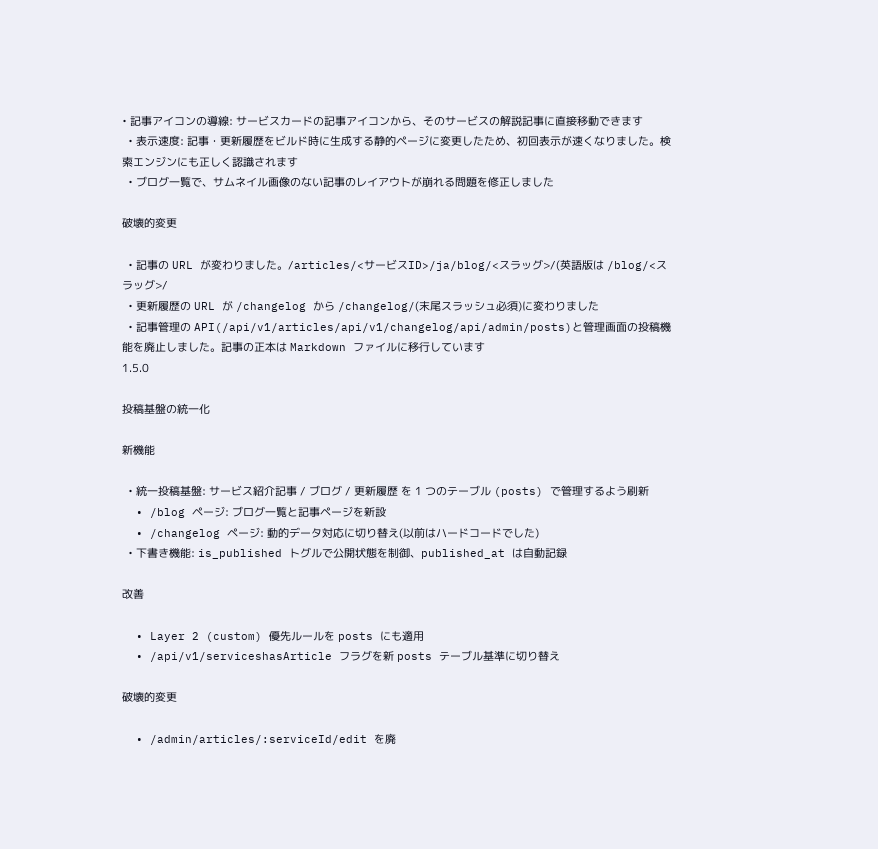• 記事アイコンの導線: サービスカードの記事アイコンから、そのサービスの解説記事に直接移動できます
  • 表示速度: 記事・更新履歴をビルド時に生成する静的ページに変更したため、初回表示が速くなりました。検索エンジンにも正しく認識されます
  • ブログ一覧で、サムネイル画像のない記事のレイアウトが崩れる問題を修正しました

破壊的変更

  • 記事の URL が変わりました。/articles/<サービスID>/ja/blog/<スラッグ>/(英語版は /blog/<スラッグ>/
  • 更新履歴の URL が /changelog から /changelog/(末尾スラッシュ必須)に変わりました
  • 記事管理の API(/api/v1/articles/api/v1/changelog/api/admin/posts)と管理画面の投稿機能を廃止しました。記事の正本は Markdown ファイルに移行しています
1.5.0

投稿基盤の統一化

新機能

  • 統一投稿基盤: サービス紹介記事 / ブログ / 更新履歴 を 1 つのテーブル (posts) で管理するよう刷新
  • /blog ページ: ブログ一覧と記事ページを新設
  • /changelog ページ: 動的データ対応に切り替え(以前はハードコードでした)
  • 下書き機能: is_published トグルで公開状態を制御、published_at は自動記録

改善

  • Layer 2 (custom) 優先ルールを posts にも適用
  • /api/v1/serviceshasArticle フラグを新 posts テーブル基準に切り替え

破壊的変更

  • /admin/articles/:serviceId/edit を廃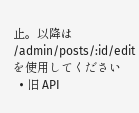止。以降は /admin/posts/:id/edit を使用してください
  • 旧 API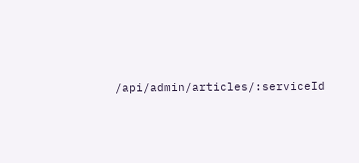/api/admin/articles/:serviceId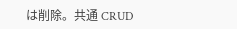は削除。共通 CRUD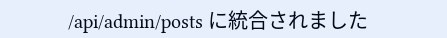/api/admin/posts に統合されました